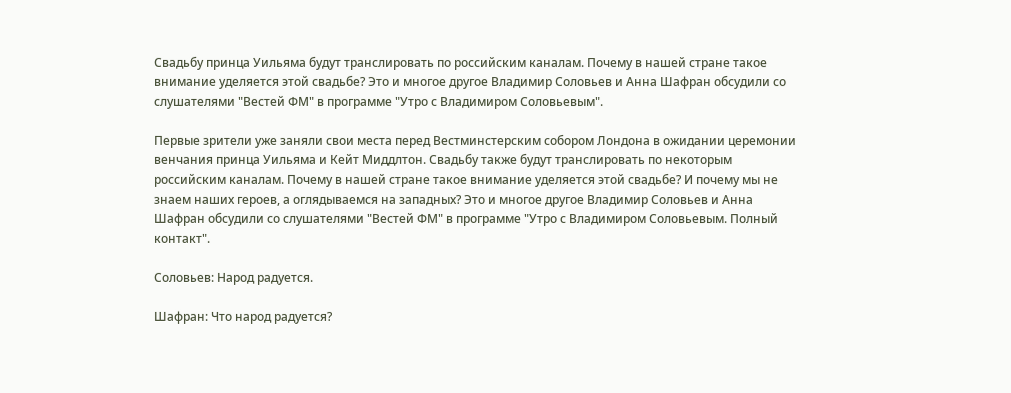Свадьбу принца Уильяма будут транслировать по российским каналам. Почему в нашей стране такое внимание уделяется этой свадьбе? Это и многое другое Владимир Соловьев и Анна Шафран обсудили со слушателями "Вестей ФМ" в программе "Утро с Владимиром Соловьевым".

Первые зрители уже заняли свои места перед Вестминстерским собором Лондона в ожидании церемонии венчания принца Уильяма и Кейт Миддлтон. Свадьбу также будут транслировать по некоторым российским каналам. Почему в нашей стране такое внимание уделяется этой свадьбе? И почему мы не знаем наших героев, а оглядываемся на западных? Это и многое другое Владимир Соловьев и Анна Шафран обсудили со слушателями "Вестей ФМ" в программе "Утро с Владимиром Соловьевым. Полный контакт".

Соловьев: Народ радуется.

Шафран: Что народ радуется?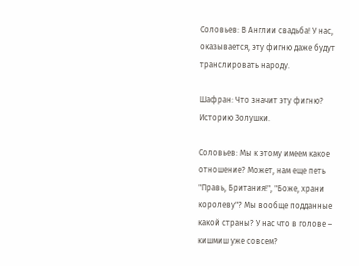Соловьев: В Англии свадьба! У нас, оказывается, эту фигню даже будут транслировать народу.

Шафран: Что значит эту фигню? Историю Золушки.

Соловьев: Мы к этому имеем какое отношение? Может, нам еще петь "Правь, Британия!", "Боже, храни королеву"? Мы вообще подданные какой страны? У нас что в голове – кишмиш уже совсем?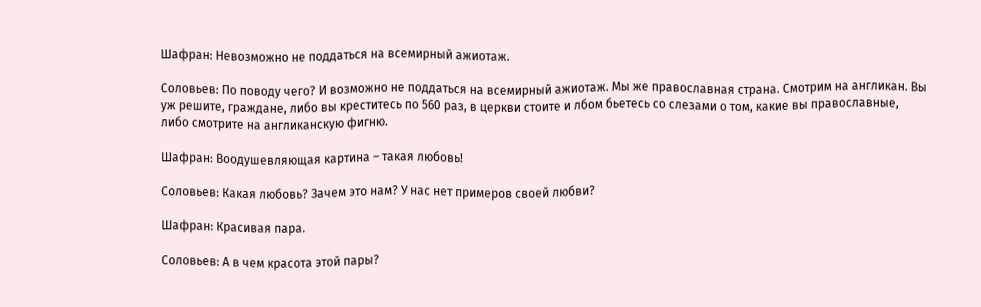Шафран: Невозможно не поддаться на всемирный ажиотаж.

Соловьев: По поводу чего? И возможно не поддаться на всемирный ажиотаж. Мы же православная страна. Смотрим на англикан. Вы уж решите, граждане, либо вы креститесь по 560 раз, в церкви стоите и лбом бьетесь со слезами о том, какие вы православные, либо смотрите на англиканскую фигню.

Шафран: Воодушевляющая картина – такая любовь!

Соловьев: Какая любовь? Зачем это нам? У нас нет примеров своей любви?

Шафран: Красивая пара.

Соловьев: А в чем красота этой пары?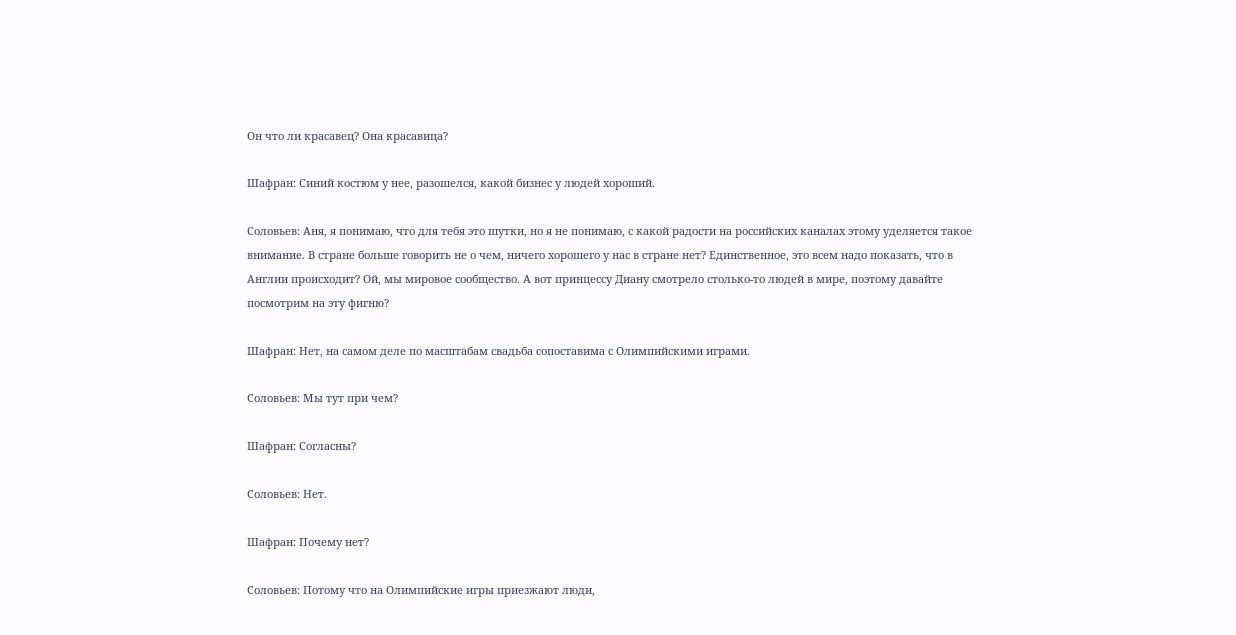Он что ли красавец? Она красавица?

Шафран: Синий костюм у нее, разошелся, какой бизнес у людей хороший.

Соловьев: Аня, я понимаю, что для тебя это шутки, но я не понимаю, с какой радости на российских каналах этому уделяется такое внимание. В стране больше говорить не о чем, ничего хорошего у нас в стране нет? Единственное, это всем надо показать, что в Англии происходит? Ой, мы мировое сообщество. А вот принцессу Диану смотрело столько-то людей в мире, поэтому давайте посмотрим на эту фигню?

Шафран: Нет, на самом деле по масштабам свадьба сопоставима с Олимпийскими играми.

Соловьев: Мы тут при чем?

Шафран: Согласны?

Соловьев: Нет.

Шафран: Почему нет?

Соловьев: Потому что на Олимпийские игры приезжают люди,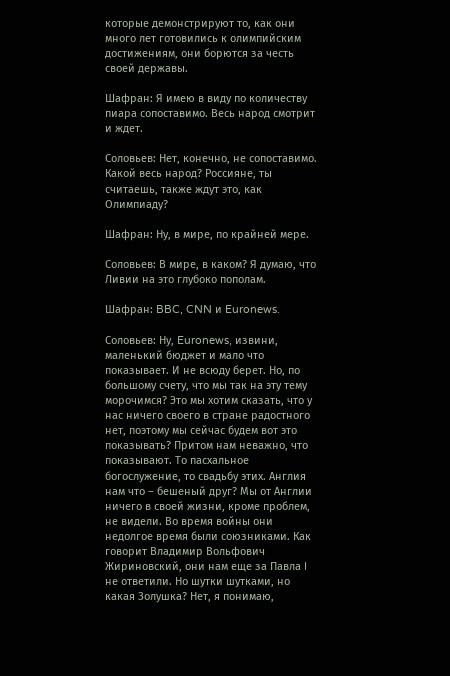которые демонстрируют то, как они много лет готовились к олимпийским достижениям, они борются за честь своей державы.

Шафран: Я имею в виду по количеству пиара сопоставимо. Весь народ смотрит и ждет.

Соловьев: Нет, конечно, не сопоставимо. Какой весь народ? Россияне, ты считаешь, также ждут это, как Олимпиаду?

Шафран: Ну, в мире, по крайней мере.

Соловьев: В мире, в каком? Я думаю, что Ливии на это глубоко пополам.

Шафран: BBC, CNN и Euronews.

Соловьев: Ну, Euronews, извини, маленький бюджет и мало что показывает. И не всюду берет. Но, по большому счету, что мы так на эту тему морочимся? Это мы хотим сказать, что у нас ничего своего в стране радостного нет, поэтому мы сейчас будем вот это показывать? Притом нам неважно, что показывают. То пасхальное богослужение, то свадьбу этих. Англия нам что – бешеный друг? Мы от Англии ничего в своей жизни, кроме проблем, не видели. Во время войны они недолгое время были союзниками. Как говорит Владимир Вольфович Жириновский, они нам еще за Павла I не ответили. Но шутки шутками, но какая Золушка? Нет, я понимаю,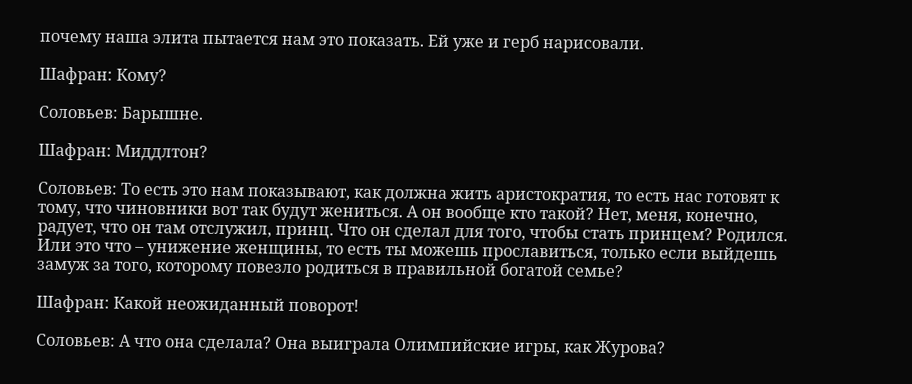почему наша элита пытается нам это показать. Ей уже и герб нарисовали.

Шафран: Кому?

Соловьев: Барышне.

Шафран: Миддлтон?

Соловьев: То есть это нам показывают, как должна жить аристократия, то есть нас готовят к тому, что чиновники вот так будут жениться. А он вообще кто такой? Нет, меня, конечно, радует, что он там отслужил, принц. Что он сделал для того, чтобы стать принцем? Родился. Или это что – унижение женщины, то есть ты можешь прославиться, только если выйдешь замуж за того, которому повезло родиться в правильной богатой семье?

Шафран: Какой неожиданный поворот!

Соловьев: А что она сделала? Она выиграла Олимпийские игры, как Журова?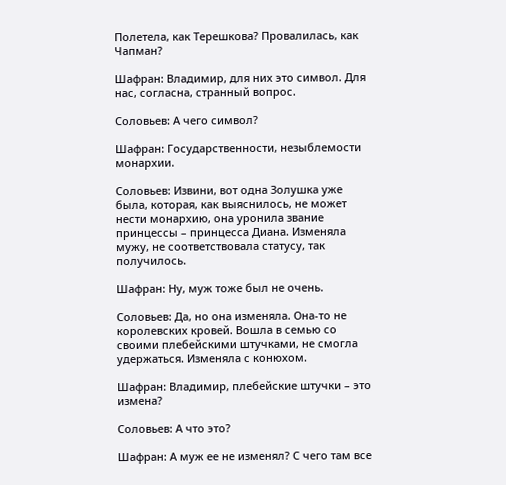Полетела, как Терешкова? Провалилась, как Чапман?

Шафран: Владимир, для них это символ. Для нас, согласна, странный вопрос.

Соловьев: А чего символ?

Шафран: Государственности, незыблемости монархии.

Соловьев: Извини, вот одна Золушка уже была, которая, как выяснилось, не может нести монархию, она уронила звание принцессы – принцесса Диана. Изменяла мужу, не соответствовала статусу, так получилось.

Шафран: Ну, муж тоже был не очень.

Соловьев: Да, но она изменяла. Она-то не королевских кровей. Вошла в семью со своими плебейскими штучками, не смогла удержаться. Изменяла с конюхом.

Шафран: Владимир, плебейские штучки – это измена?

Соловьев: А что это?

Шафран: А муж ее не изменял? С чего там все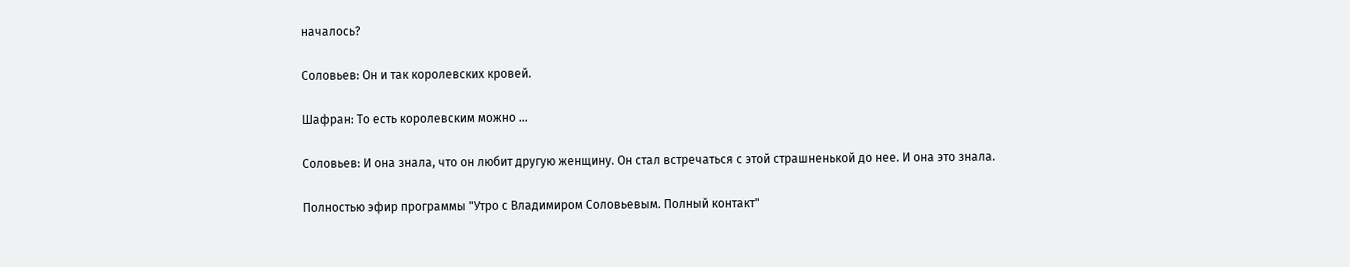началось?

Соловьев: Он и так королевских кровей.

Шафран: То есть королевским можно …

Соловьев: И она знала, что он любит другую женщину. Он стал встречаться с этой страшненькой до нее. И она это знала.

Полностью эфир программы "Утро с Владимиром Соловьевым. Полный контакт"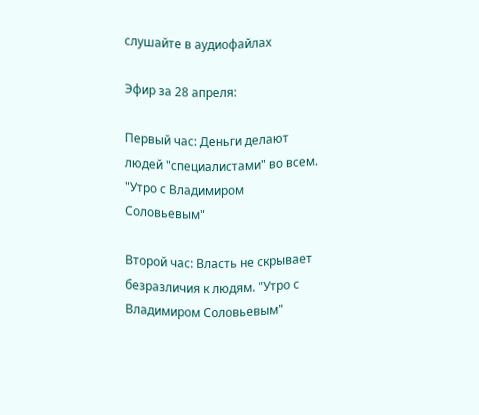слушайте в аудиофайлах

Эфир за 28 апреля:

Первый час: Деньги делают людей "специалистами" во всем. "Утро с Владимиром Соловьевым"

Второй час: Власть не скрывает безразличия к людям. "Утро с Владимиром Соловьевым"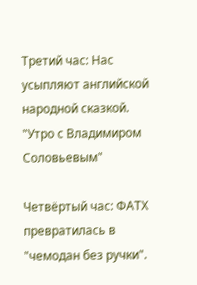Третий час: Нас усыпляют английской народной сказкой. "Утро с Владимиром Соловьевым"

Четвёртый час: ФАТХ превратилась в "чемодан без ручки".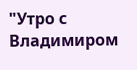"Утро с Владимиром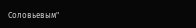Соловьевым"